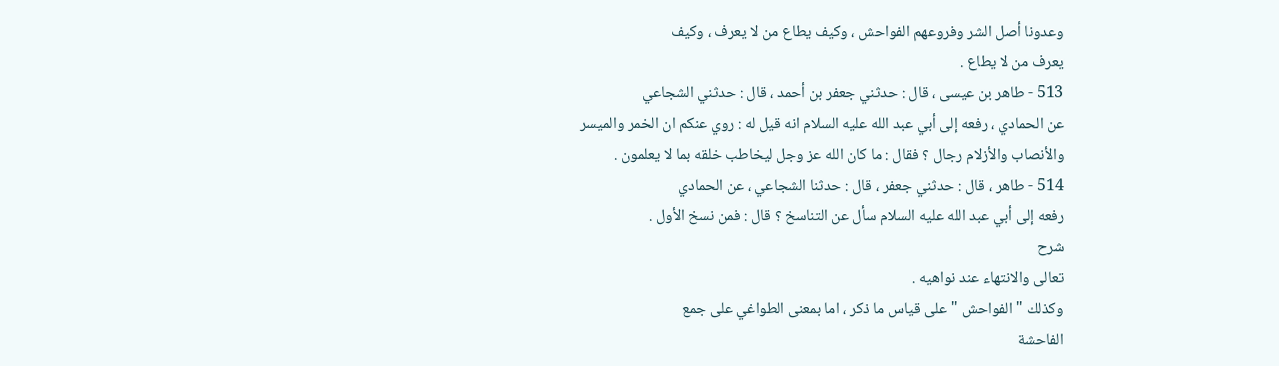وعدونا أصل الشر وفروعهم الفواحش ، وكيف يطاع من لا يعرف ، وكيف
يعرف من لا يطاع .
513 - طاهر بن عيسى ، قال : حدثني جعفر بن أحمد ، قال : حدثني الشجاعي
عن الحمادي ، رفعه إلى أبي عبد الله عليه السلام انه قيل له : روي عنكم ان الخمر والميسر
والأنصاب والأزلام رجال ؟ فقال : ما كان الله عز وجل ليخاطب خلقه بما لا يعلمون .
514 - طاهر ، قال : حدثني جعفر ، قال : حدثنا الشجاعي ، عن الحمادي
رفعه إلى أبي عبد الله عليه السلام سأل عن التناسخ ؟ قال : فمن نسخ الأول .
شرح
تعالى والانتهاء عند نواهيه .
وكذلك " الفواحش " على قياس ما ذكر ، اما بمعنى الطواغي على جمع
الفاحشة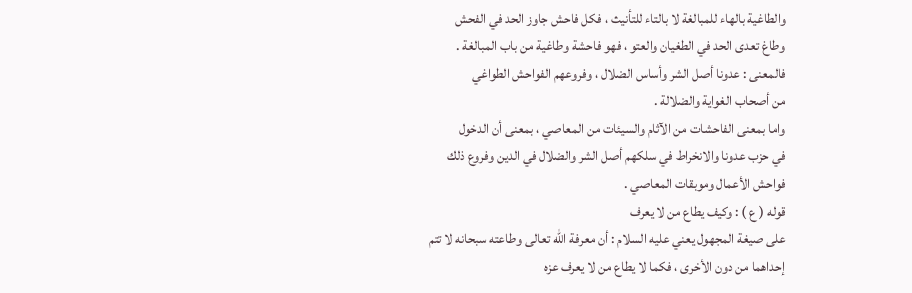والطاغية بالهاء للمبالغة لا بالتاء للتأنيث ، فكل فاحش جاوز الحد في الفحش
وطاغ تعدى الحد في الطغيان والعتو ، فهو فاحشة وطاغية من باب المبالغة .
فالمعنى : عدونا أصل الشر وأساس الضلال ، وفروعهم الفواحش الطواغي
من أصحاب الغواية والضلالة .
واما بمعنى الفاحشات من الآثام والسيئات من المعاصي ، بمعنى أن الدخول
في حزب عدونا والانخراط في سلكهم أصل الشر والضلال في الدين وفروع ذلك
فواحش الأعمال وموبقات المعاصي .
قوله ( ع ) : وكيف يطاع من لا يعرف
على صيغة المجهول يعني عليه السلام : أن معرفة الله تعالى وطاعته سبحانه لا تتم
إحداهما من دون الأخرى ، فكما لا يطاع من لا يعرف عزه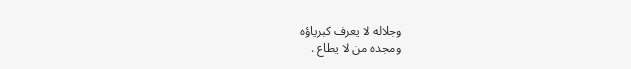وجلاله لا يعرف كبرياؤه
ومجده من لا يطاع .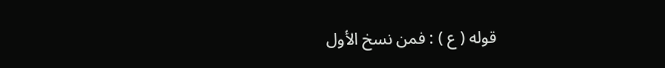قوله ( ع ) : فمن نسخ الأول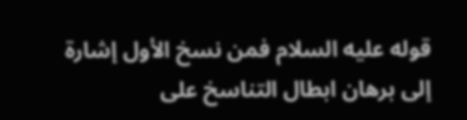قوله عليه السلام فمن نسخ الأول إشارة إلى برهان ابطال التناسخ على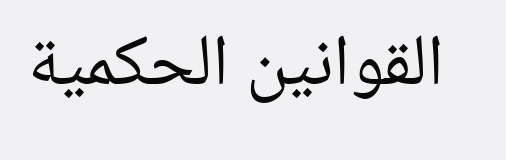القوانين الحكمية